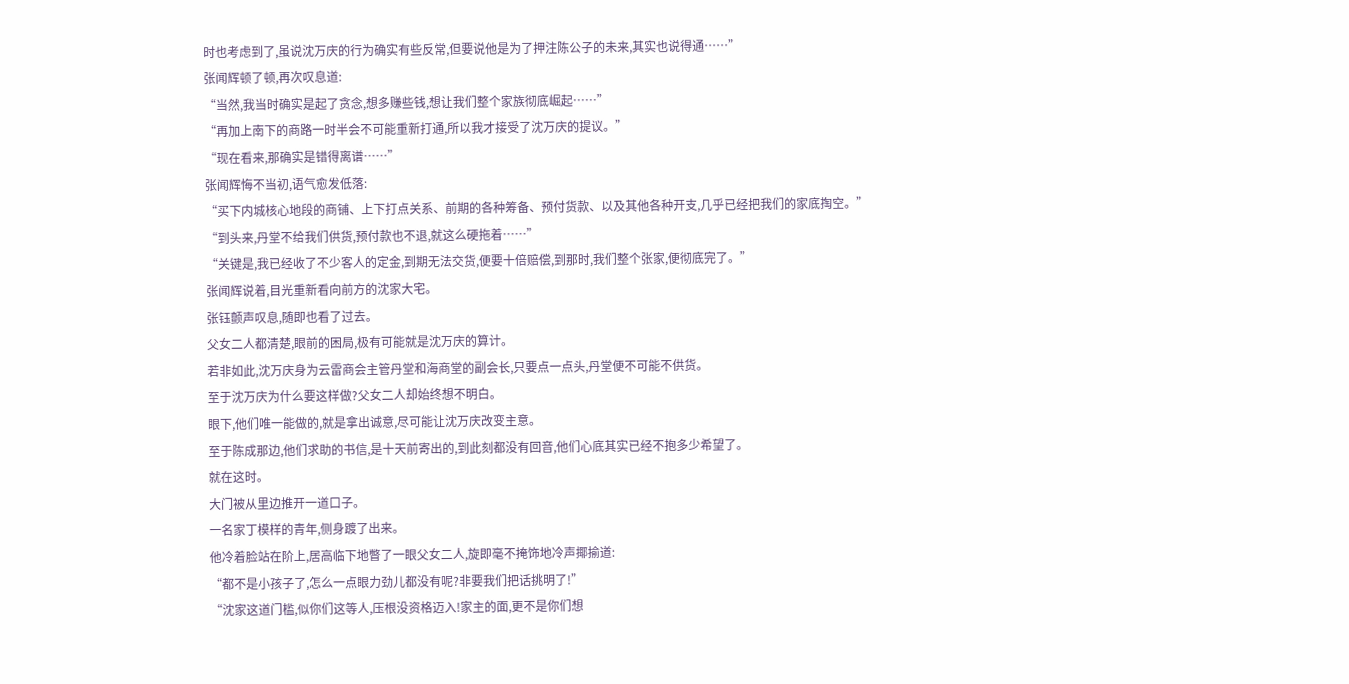时也考虑到了,虽说沈万庆的行为确实有些反常,但要说他是为了押注陈公子的未来,其实也说得通……”
张闻辉顿了顿,再次叹息道:
“当然,我当时确实是起了贪念,想多赚些钱,想让我们整个家族彻底崛起……”
“再加上南下的商路一时半会不可能重新打通,所以我才接受了沈万庆的提议。”
“现在看来,那确实是错得离谱……”
张闻辉悔不当初,语气愈发低落:
“买下内城核心地段的商铺、上下打点关系、前期的各种筹备、预付货款、以及其他各种开支,几乎已经把我们的家底掏空。”
“到头来,丹堂不给我们供货,预付款也不退,就这么硬拖着……”
“关键是,我已经收了不少客人的定金,到期无法交货,便要十倍赔偿,到那时,我们整个张家,便彻底完了。”
张闻辉说着,目光重新看向前方的沈家大宅。
张钰颤声叹息,随即也看了过去。
父女二人都清楚,眼前的困局,极有可能就是沈万庆的算计。
若非如此,沈万庆身为云雷商会主管丹堂和海商堂的副会长,只要点一点头,丹堂便不可能不供货。
至于沈万庆为什么要这样做?父女二人却始终想不明白。
眼下,他们唯一能做的,就是拿出诚意,尽可能让沈万庆改变主意。
至于陈成那边,他们求助的书信,是十天前寄出的,到此刻都没有回音,他们心底其实已经不抱多少希望了。
就在这时。
大门被从里边推开一道口子。
一名家丁模样的青年,侧身踱了出来。
他冷着脸站在阶上,居高临下地瞥了一眼父女二人,旋即毫不掩饰地冷声揶揄道:
“都不是小孩子了,怎么一点眼力劲儿都没有呢?非要我们把话挑明了!”
“沈家这道门槛,似你们这等人,压根没资格迈入!家主的面,更不是你们想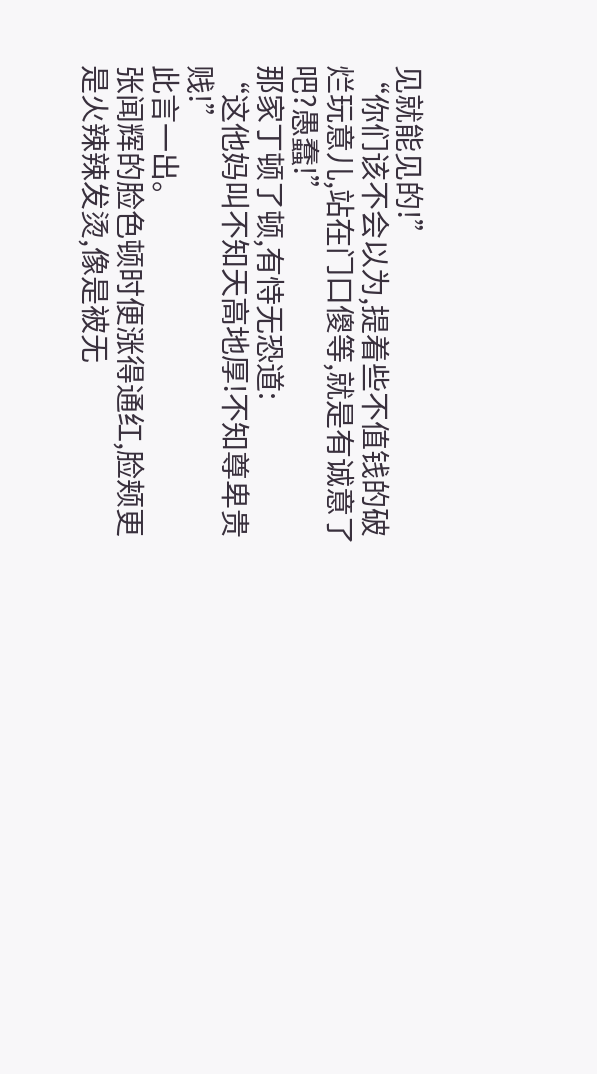见就能见的!”
“你们该不会以为,提着些不值钱的破烂玩意儿,站在门口傻等,就是有诚意了吧?愚蠢!”
那家丁顿了顿,有恃无恐道:
“这他妈叫不知天高地厚!不知尊卑贵贱!”
此言一出。
张闻辉的脸色顿时便涨得通红,脸颊更是火辣辣发烫,像是被无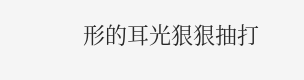形的耳光狠狠抽打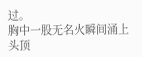过。
胸中一股无名火瞬间涌上头顶